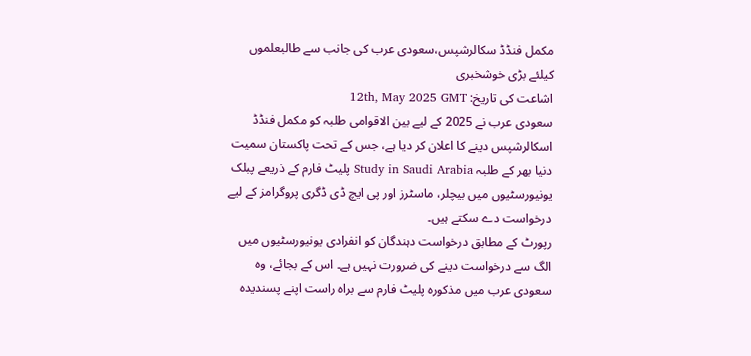مکمل فنڈڈ سکالرشپس،سعودی عرب کی جانب سے طالبعلموں کیلئے بڑی خوشخبری
اشاعت کی تاریخ: 12th, May 2025 GMT
سعودی عرب نے 2025 کے لیے بین الاقوامی طلبہ کو مکمل فنڈڈ اسکالرشپس دینے کا اعلان کر دیا ہے، جس کے تحت پاکستان سمیت دنیا بھر کے طلبہ Study in Saudi Arabia پلیٹ فارم کے ذریعے پبلک یونیورسٹیوں میں بیچلر، ماسٹرز اور پی ایچ ڈی ڈگری پروگرامز کے لیے درخواست دے سکتے ہیں۔
رپورٹ کے مطابق درخواست دہندگان کو انفرادی یونیورسٹیوں میں الگ سے درخواست دینے کی ضرورت نہیں ہے۔ اس کے بجائے، وہ سعودی عرب میں مذکورہ پلیٹ فارم سے براہ راست اپنے پسندیدہ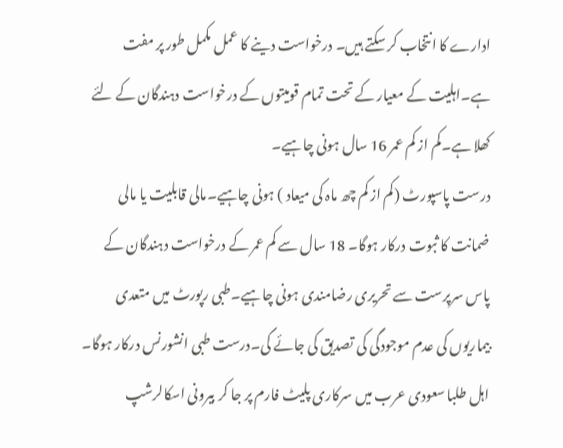ادارے کا انتخاب کر سکتے ہیں۔ درخواست دینے کا عمل مکمل طور پر مفت ہے۔اہلیت کے معیار کے تحت تمام قومیتوں کے درخواست دہندگان کے لئے کھلا ہے۔کم از کم عمر 16 سال ہونی چاہیے۔
درست پاسپورٹ (کم از کم چھ ماہ کی میعاد ) ہونی چاہیے۔مالی قابلیت یا مالی ضمانت کا ثبوت درکار ہوگا۔ 18 سال سے کم عمر کے درخواست دہندگان کے پاس سرپرست سے تحریری رضامندی ہونی چاہیے۔طبی رپورٹ میں متعدی بیماریوں کی عدم موجودگی کی تصدیق کی جائے گی۔درست طبی انشورنس درکار ہوگا۔ اہل طلبا سعودی عرب میں سرکاری پلیٹ فارم پر جا کر بیرونی اسکالرشپ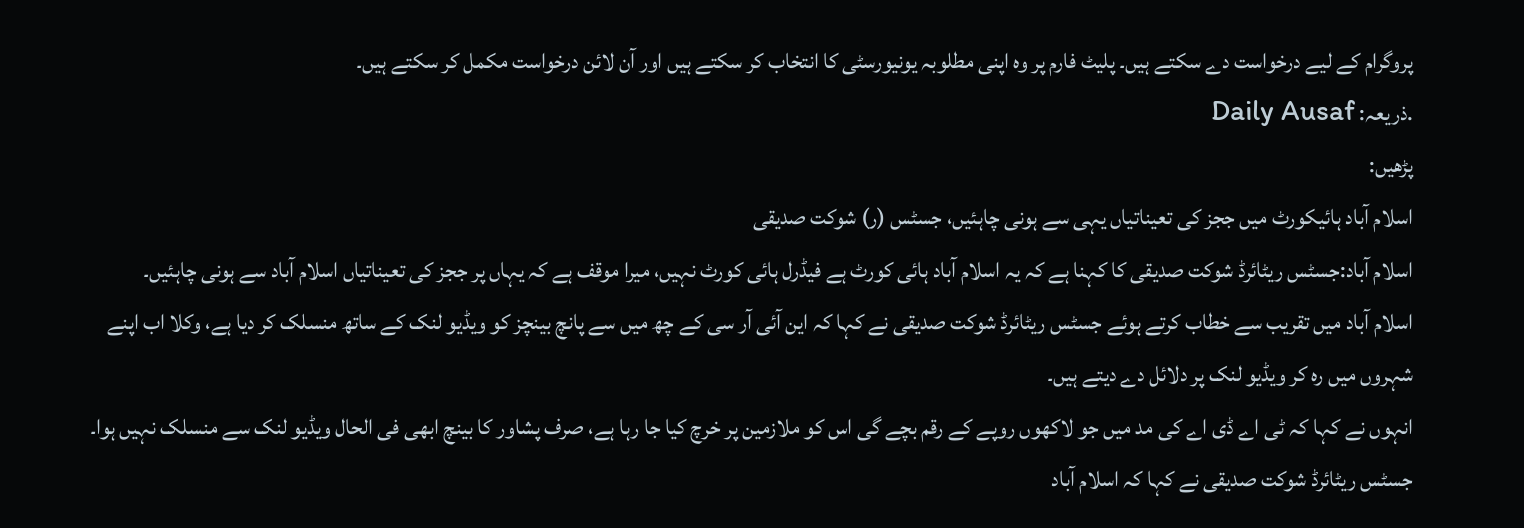پروگرام کے لیے درخواست دے سکتے ہیں۔ پلیٹ فارم پر وہ اپنی مطلوبہ یونیورسٹی کا انتخاب کر سکتے ہیں اور آن لائن درخواست مکمل کر سکتے ہیں۔
.ذریعہ: Daily Ausaf
پڑھیں:
اسلام آباد ہائیکورٹ میں ججز کی تعیناتیاں یہی سے ہونی چاہئیں، جسٹس (ر) شوکت صدیقی
اسلام آباد:جسٹس ریٹائرڈ شوکت صدیقی کا کہنا ہے کہ یہ اسلام آباد ہائی کورٹ ہے فیڈرل ہائی کورٹ نہیں، میرا موقف ہے کہ یہاں پر ججز کی تعیناتیاں اسلام آباد سے ہونی چاہئیں۔
اسلام آباد میں تقریب سے خطاب کرتے ہوئے جسٹس ریٹائرڈ شوکت صدیقی نے کہا کہ این آئی آر سی کے چھ میں سے پانچ بینچز کو ویڈیو لنک کے ساتھ منسلک کر دیا ہے، وکلا اب اپنے شہروں میں رہ کر ویڈیو لنک پر دلائل دے دیتے ہیں۔
انہوں نے کہا کہ ٹی اے ڈی اے کی مد میں جو لاکھوں روپے کے رقم بچے گی اس کو ملازمین پر خرچ کیا جا رہا ہے، صرف پشاور کا بینچ ابھی فی الحال ویڈیو لنک سے منسلک نہیں ہوا۔
جسٹس ریٹائرڈ شوکت صدیقی نے کہا کہ اسلام آباد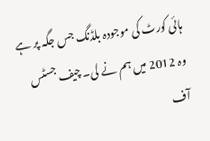ہائی کورٹ کی موجودہ بلڈنگ جس جگہ پر ہے وہ 2012 میں ہم نے لی۔ چیف جسٹس آف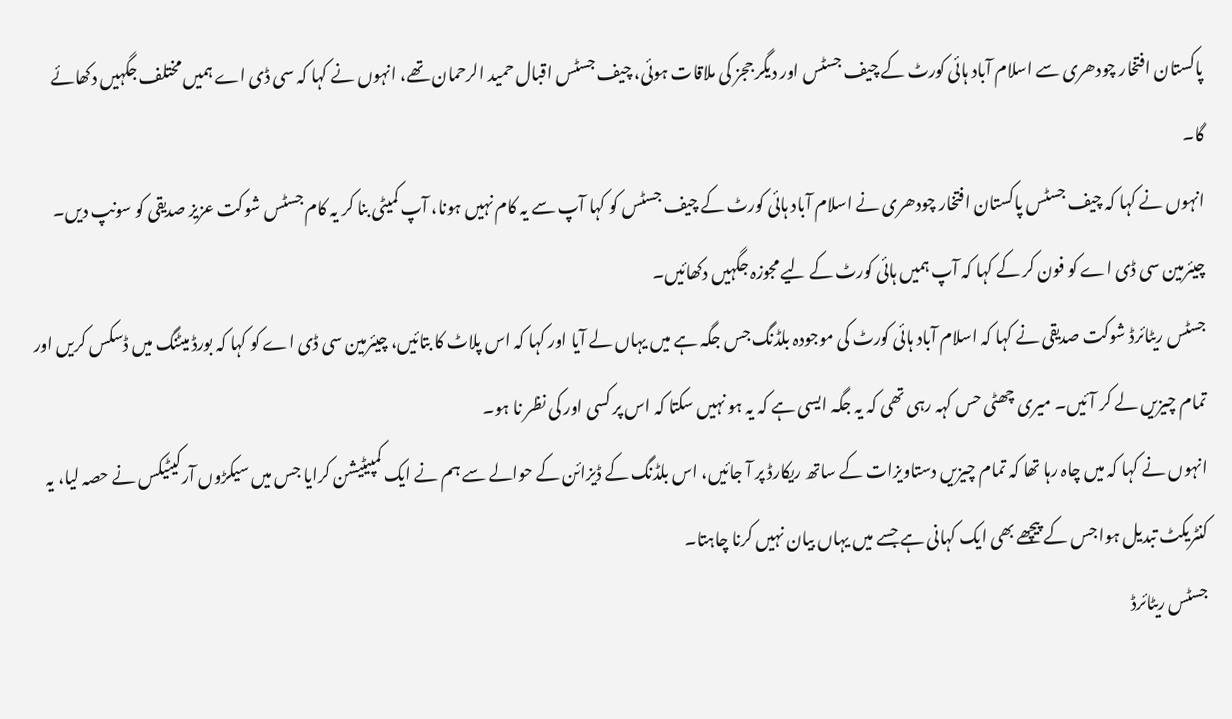پاکستان افتخار چودھری سے اسلام آباد ہائی کورٹ کے چیف جسٹس اور دیگر ججز کی ملاقات ہوئی، چیف جسٹس اقبال حمید الرحمان تھے، انہوں نے کہا کہ سی ڈی اے ہمیں مختلف جگہیں دکھائے گا۔
انہوں نے کہا کہ چیف جسٹس پاکستان افتخار چودھری نے اسلام آباد ہائی کورٹ کے چیف جسٹس کو کہا آپ سے یہ کام نہیں ہونا، آپ کمیٹی بنا کر یہ کام جسٹس شوکت عزیز صدیقی کو سونپ دیں۔ چیئرمین سی ڈی اے کو فون کر کے کہا کہ آپ ہمیں ہائی کورٹ کے لیے مجوزہ جگہیں دکھائیں۔
جسٹس ریٹائرڈ شوکت صدیقی نے کہا کہ اسلام آباد ہائی کورٹ کی موجودہ بلڈنگ جس جگہ ہے میں یہاں لے آیا اور کہا کہ اس پلاٹ کا بتائیں، چیئرمین سی ڈی اے کو کہا کہ بورڈ میٹنگ میں ڈسکس کریں اور تمام چیزیں لے کر آئیں۔ میری چھٹی حس کہہ رہی تھی کہ یہ جگہ ایسی ہے کہ یہ ہو نہیں سکتا کہ اس پر کسی اور کی نظر نا ہو۔
انہوں نے کہا کہ میں چاہ رہا تھا کہ تمام چیزیں دستاویزات کے ساتھ ریکارڈ پر آ جائیں، اس بلڈنگ کے ڈیزائن کے حوالے سے ہم نے ایک کمپیٹیشن کرایا جس میں سیکڑوں آرکیٹیکس نے حصہ لیا، یہ کنٹریکٹ تبدیل ہوا جس کے پیچھے بھی ایک کہانی ہے جسے میں یہاں بیان نہیں کرنا چاہتا۔
جسٹس ریٹائرڈ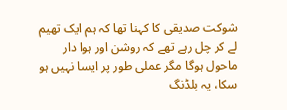شوکت صدیقی کا کہنا تھا کہ ہم ایک تھیم لے کر چل رہے تھے کہ روشن اور ہوا دار ماحول ہوگا مگر عملی طور پر ایسا نہیں ہو سکا، یہ بلڈنگ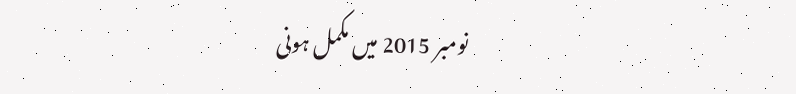نومبر 2015 میں مکمل ہونی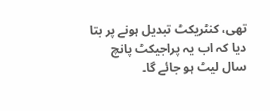تھی، کنٹریکٹ تبدیل ہونے پر بتا دیا کہ اب یہ پراجیکٹ پانچ سال لیٹ ہو جائے گا۔